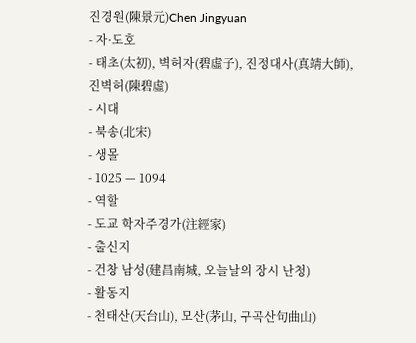진경원(陳景元)Chen Jingyuan
- 자·도호
- 태초(太初), 벽허자(碧虛子), 진정대사(真靖大師), 진벽허(陳碧虛)
- 시대
- 북송(北宋)
- 생몰
- 1025 — 1094
- 역할
- 도교 학자주경가(注經家)
- 출신지
- 건창 남성(建昌南城, 오늘날의 장시 난청)
- 활동지
- 천태산(天台山), 모산(茅山, 구곡산句曲山)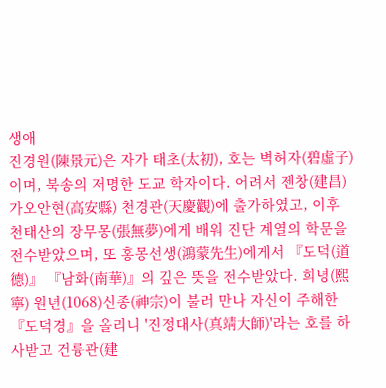생애
진경원(陳景元)은 자가 태초(太初), 호는 벽허자(碧虛子)이며, 북송의 저명한 도교 학자이다. 어려서 젠창(建昌) 가오안현(高安縣) 천경관(天慶觀)에 출가하였고, 이후 천태산의 장무몽(張無夢)에게 배워 진단 계열의 학문을 전수받았으며, 또 홍몽선생(鴻蒙先生)에게서 『도덕(道德)』 『남화(南華)』의 깊은 뜻을 전수받았다. 희녕(熙寧) 원년(1068)신종(神宗)이 불러 만나 자신이 주해한 『도덕경』을 올리니 '진정대사(真靖大師)'라는 호를 하사받고 건륭관(建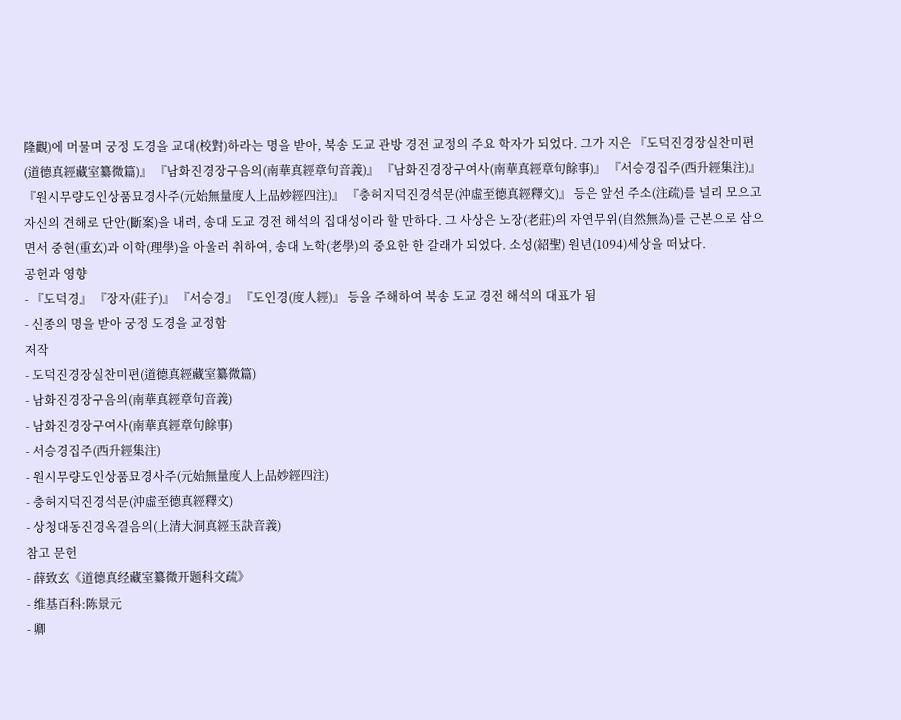隆觀)에 머물며 궁정 도경을 교대(校對)하라는 명을 받아, 북송 도교 관방 경전 교정의 주요 학자가 되었다. 그가 지은 『도덕진경장실찬미편(道德真經藏室纂微篇)』 『남화진경장구음의(南華真經章句音義)』 『남화진경장구여사(南華真經章句餘事)』 『서승경집주(西升經集注)』 『원시무량도인상품묘경사주(元始無量度人上品妙經四注)』 『충허지덕진경석문(沖虛至德真經釋文)』 등은 앞선 주소(注疏)를 널리 모으고 자신의 견해로 단안(斷案)을 내려, 송대 도교 경전 해석의 집대성이라 할 만하다. 그 사상은 노장(老莊)의 자연무위(自然無為)를 근본으로 삼으면서 중현(重玄)과 이학(理學)을 아울러 취하여, 송대 노학(老學)의 중요한 한 갈래가 되었다. 소성(紹聖) 원년(1094)세상을 떠났다.
공헌과 영향
- 『도덕경』 『장자(莊子)』 『서승경』 『도인경(度人經)』 등을 주해하여 북송 도교 경전 해석의 대표가 됨
- 신종의 명을 받아 궁정 도경을 교정함
저작
- 도덕진경장실찬미편(道德真經藏室纂微篇)
- 남화진경장구음의(南華真經章句音義)
- 남화진경장구여사(南華真經章句餘事)
- 서승경집주(西升經集注)
- 원시무량도인상품묘경사주(元始無量度人上品妙經四注)
- 충허지덕진경석문(沖虛至德真經釋文)
- 상청대동진경옥결음의(上清大洞真經玉訣音義)
참고 문헌
- 薛致玄《道德真经藏室纂微开题科文疏》
- 维基百科:陈景元
- 卿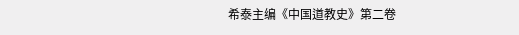希泰主编《中国道教史》第二卷